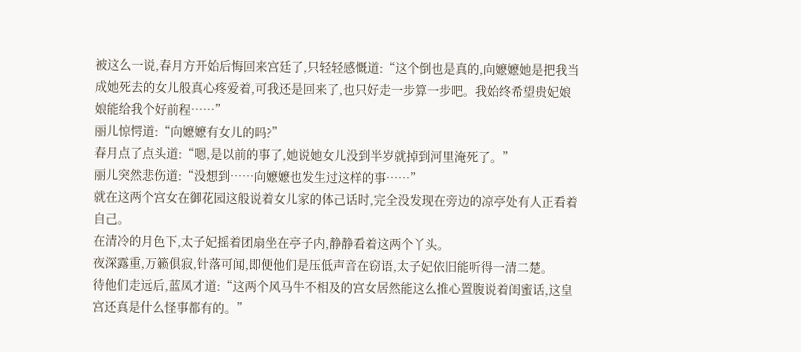被这么一说,春月方开始后悔回来宫廷了,只轻轻感慨道:“这个倒也是真的,向嬷嬷她是把我当成她死去的女儿般真心疼爱着,可我还是回来了,也只好走一步算一步吧。我始终希望贵妃娘娘能给我个好前程……”
丽儿惊愕道:“向嬷嬷有女儿的吗?”
春月点了点头道:“嗯,是以前的事了,她说她女儿没到半岁就掉到河里淹死了。”
丽儿突然悲伤道:“没想到……向嬷嬷也发生过这样的事……”
就在这两个宫女在御花园这般说着女儿家的体己话时,完全没发现在旁边的凉亭处有人正看着自己。
在清冷的月色下,太子妃摇着团扇坐在亭子内,静静看着这两个丫头。
夜深露重,万籁俱寂,针落可闻,即便他们是压低声音在窃语,太子妃依旧能听得一清二楚。
待他们走远后,蓝凤才道:“这两个风马牛不相及的宫女居然能这么推心置腹说着闺蜜话,这皇宫还真是什么怪事都有的。”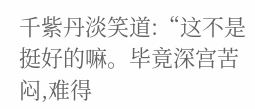千紫丹淡笑道:“这不是挺好的嘛。毕竟深宫苦闷,难得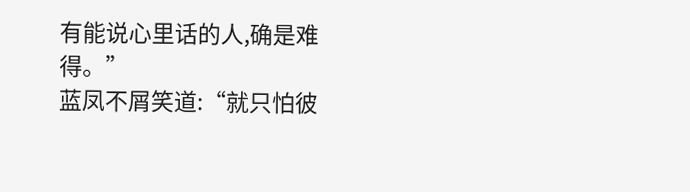有能说心里话的人,确是难得。”
蓝凤不屑笑道:“就只怕彼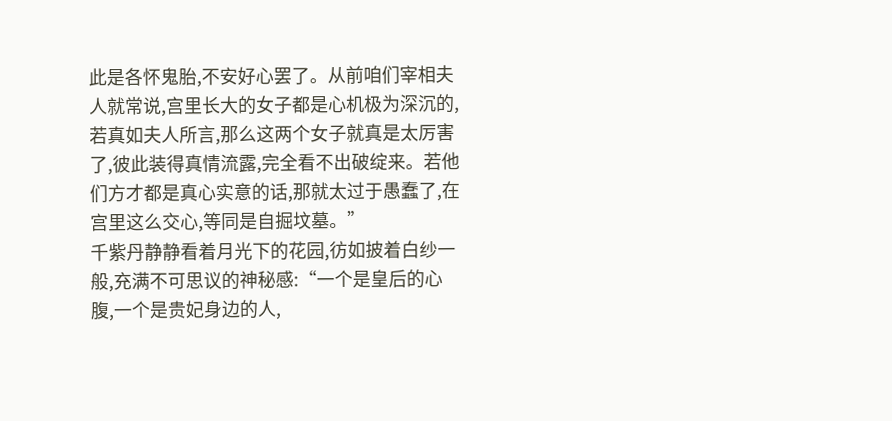此是各怀鬼胎,不安好心罢了。从前咱们宰相夫人就常说,宫里长大的女子都是心机极为深沉的,若真如夫人所言,那么这两个女子就真是太厉害了,彼此装得真情流露,完全看不出破绽来。若他们方才都是真心实意的话,那就太过于愚蠢了,在宫里这么交心,等同是自掘坟墓。”
千紫丹静静看着月光下的花园,彷如披着白纱一般,充满不可思议的神秘感:“一个是皇后的心腹,一个是贵妃身边的人,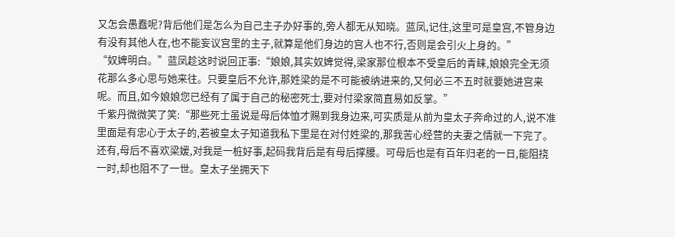又怎会愚蠢呢?背后他们是怎么为自己主子办好事的,旁人都无从知晓。蓝凤,记住,这里可是皇宫,不管身边有没有其他人在,也不能妄议宫里的主子,就算是他们身边的宫人也不行,否则是会引火上身的。”
“奴婢明白。”蓝凤趁这时说回正事:“娘娘,其实奴婢觉得,梁家那位根本不受皇后的青睐,娘娘完全无须花那么多心思与她来往。只要皇后不允许,那姓梁的是不可能被纳进来的,又何必三不五时就要她进宫来呢。而且,如今娘娘您已经有了属于自己的秘密死士,要对付梁家简直易如反掌。”
千紫丹微微笑了笑:“那些死士虽说是母后体恤才赐到我身边来,可实质是从前为皇太子奔命过的人,说不准里面是有忠心于太子的,若被皇太子知道我私下里是在对付姓梁的,那我苦心经营的夫妻之情就一下完了。还有,母后不喜欢梁媛,对我是一桩好事,起码我背后是有母后撑腰。可母后也是有百年归老的一日,能阻挠一时,却也阻不了一世。皇太子坐拥天下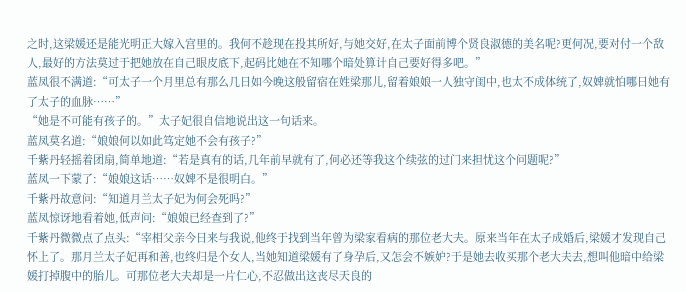之时,这梁媛还是能光明正大嫁入宫里的。我何不趁现在投其所好,与她交好,在太子面前博个贤良淑德的美名呢?更何况,要对付一个敌人,最好的方法莫过于把她放在自己眼皮底下,起码比她在不知哪个暗处算计自己要好得多吧。”
蓝凤很不满道:“可太子一个月里总有那么几日如今晚这般留宿在姓梁那儿,留着娘娘一人独守闺中,也太不成体统了,奴婢就怕哪日她有了太子的血脉……”
“她是不可能有孩子的。”太子妃很自信地说出这一句话来。
蓝凤莫名道:“娘娘何以如此笃定她不会有孩子?”
千紫丹轻摇着团扇,简单地道:“若是真有的话,几年前早就有了,何必还等我这个续弦的过门来担忧这个问题呢?”
蓝凤一下蒙了:“娘娘这话……奴婢不是很明白。”
千紫丹故意问:“知道月兰太子妃为何会死吗?”
蓝凤惊讶地看着她,低声问:“娘娘已经查到了?”
千紫丹微微点了点头:“宰相父亲今日来与我说,他终于找到当年曾为梁家看病的那位老大夫。原来当年在太子成婚后,梁媛才发现自己怀上了。那月兰太子妃再和善,也终归是个女人,当她知道梁媛有了身孕后,又怎会不嫉妒?于是她去收买那个老大夫去,想叫他暗中给梁媛打掉腹中的胎儿。可那位老大夫却是一片仁心,不忍做出这丧尽天良的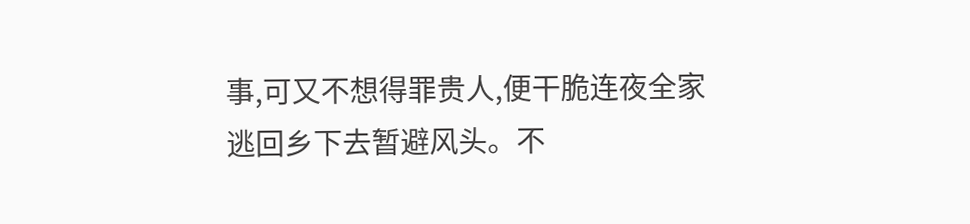事,可又不想得罪贵人,便干脆连夜全家逃回乡下去暂避风头。不